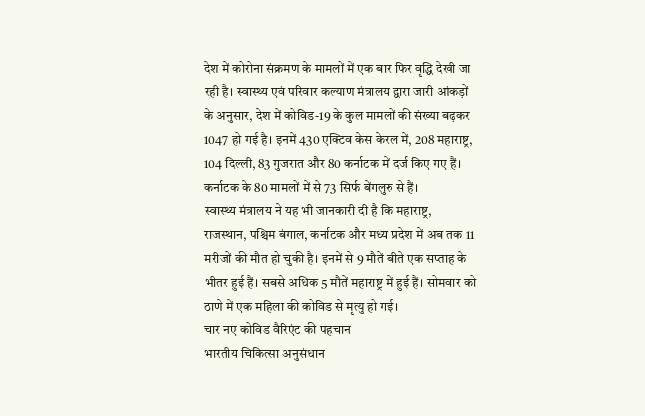देश में कोरोना संक्रमण के मामलों में एक बार फिर वृद्धि देखी जा रही है। स्वास्थ्य एवं परिवार कल्याण मंत्रालय द्वारा जारी आंकड़ों के अनुसार, देश में कोविड-19 के कुल मामलों की संख्या बढ़कर 1047 हो गई है। इनमें 430 एक्टिव केस केरल में, 208 महाराष्ट्र, 104 दिल्ली, 83 गुजरात और 80 कर्नाटक में दर्ज किए गए हैं। कर्नाटक के 80 मामलों में से 73 सिर्फ बेंगलुरु से हैं।
स्वास्थ्य मंत्रालय ने यह भी जानकारी दी है कि महाराष्ट्र, राजस्थान, पश्चिम बंगाल, कर्नाटक और मध्य प्रदेश में अब तक 11 मरीजों की मौत हो चुकी है। इनमें से 9 मौतें बीते एक सप्ताह के भीतर हुई हैं। सबसे अधिक 5 मौतें महाराष्ट्र में हुई हैं। सोमवार को ठाणे में एक महिला की कोविड से मृत्यु हो गई।
चार नए कोविड वैरिएंट की पहचान
भारतीय चिकित्सा अनुसंधान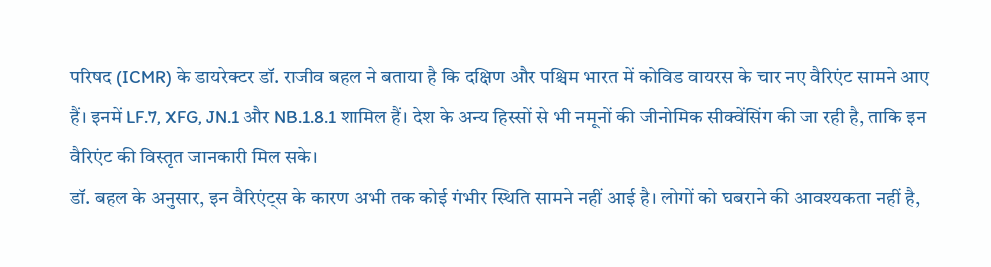परिषद (ICMR) के डायरेक्टर डॉ. राजीव बहल ने बताया है कि दक्षिण और पश्चिम भारत में कोविड वायरस के चार नए वैरिएंट सामने आए हैं। इनमें LF.7, XFG, JN.1 और NB.1.8.1 शामिल हैं। देश के अन्य हिस्सों से भी नमूनों की जीनोमिक सीक्वेंसिंग की जा रही है, ताकि इन वैरिएंट की विस्तृत जानकारी मिल सके।
डॉ. बहल के अनुसार, इन वैरिएंट्स के कारण अभी तक कोई गंभीर स्थिति सामने नहीं आई है। लोगों को घबराने की आवश्यकता नहीं है,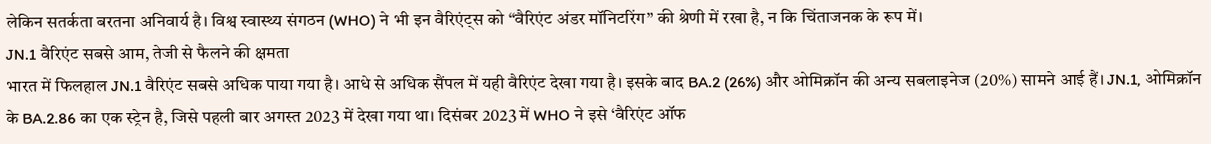लेकिन सतर्कता बरतना अनिवार्य है। विश्व स्वास्थ्य संगठन (WHO) ने भी इन वैरिएंट्स को “वैरिएंट अंडर मॉनिटरिंग” की श्रेणी में रखा है, न कि चिंताजनक के रूप में।
JN.1 वैरिएंट सबसे आम, तेजी से फैलने की क्षमता
भारत में फिलहाल JN.1 वैरिएंट सबसे अधिक पाया गया है। आधे से अधिक सैंपल में यही वैरिएंट देखा गया है। इसके बाद BA.2 (26%) और ओमिक्रॉन की अन्य सबलाइनेज (20%) सामने आई हैं। JN.1, ओमिक्रॉन के BA.2.86 का एक स्ट्रेन है, जिसे पहली बार अगस्त 2023 में देखा गया था। दिसंबर 2023 में WHO ने इसे ‘वैरिएंट ऑफ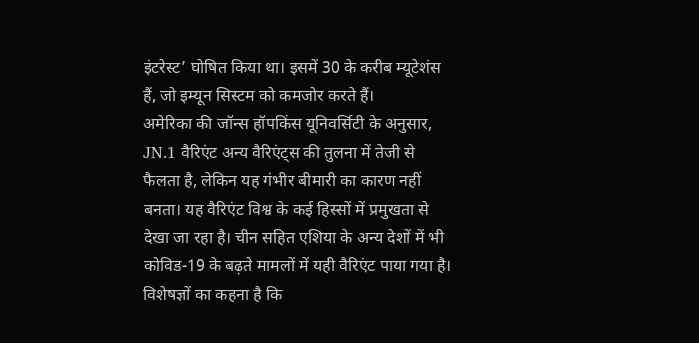इंटरेस्ट’ घोषित किया था। इसमें 30 के करीब म्यूटेशंस हैं, जो इम्यून सिस्टम को कमजोर करते हैं।
अमेरिका की जॉन्स हॉपकिंस यूनिवर्सिटी के अनुसार, JN.1 वैरिएंट अन्य वैरिएंट्स की तुलना में तेजी से फैलता है, लेकिन यह गंभीर बीमारी का कारण नहीं बनता। यह वैरिएंट विश्व के कई हिस्सों में प्रमुखता से देखा जा रहा है। चीन सहित एशिया के अन्य देशों में भी कोविड-19 के बढ़ते मामलों में यही वैरिएंट पाया गया है। विशेषज्ञों का कहना है कि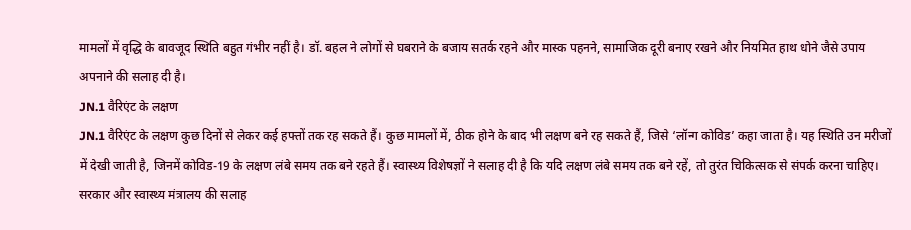मामलों में वृद्धि के बावजूद स्थिति बहुत गंभीर नहीं है। डॉ. बहल ने लोगों से घबराने के बजाय सतर्क रहने और मास्क पहनने, सामाजिक दूरी बनाए रखने और नियमित हाथ धोने जैसे उपाय अपनाने की सलाह दी है।
JN.1 वैरिएंट के लक्षण
JN.1 वैरिएंट के लक्षण कुछ दिनों से लेकर कई हफ्तों तक रह सकते हैं। कुछ मामलों में, ठीक होने के बाद भी लक्षण बने रह सकते हैं, जिसे ‘लॉन्ग कोविड’ कहा जाता है। यह स्थिति उन मरीजों में देखी जाती है, जिनमें कोविड-19 के लक्षण लंबे समय तक बने रहते हैं। स्वास्थ्य विशेषज्ञों ने सलाह दी है कि यदि लक्षण लंबे समय तक बने रहें, तो तुरंत चिकित्सक से संपर्क करना चाहिए।
सरकार और स्वास्थ्य मंत्रालय की सलाह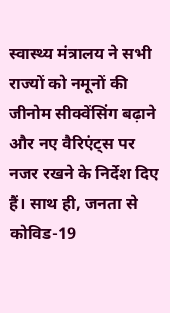स्वास्थ्य मंत्रालय ने सभी राज्यों को नमूनों की जीनोम सीक्वेंसिंग बढ़ाने और नए वैरिएंट्स पर नजर रखने के निर्देश दिए हैं। साथ ही, जनता से कोविड-19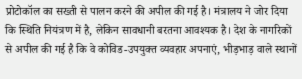प्रोटोकॉल का सख्ती से पालन करने की अपील की गई है। मंत्रालय ने जोर दिया कि स्थिति नियंत्रण में है, लेकिन सावधानी बरतना आवश्यक है। देश के नागरिकों से अपील की गई है कि वे कोविड-उपयुक्त व्यवहार अपनाएं, भीड़भाड़ वाले स्थानों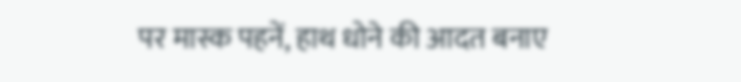पर मास्क पहनें, हाथ धोने की आदत बनाए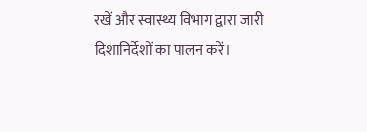रखें और स्वास्थ्य विभाग द्वारा जारी दिशानिर्देशों का पालन करें।